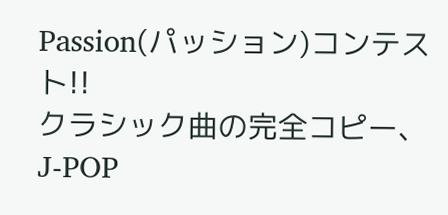Passion(パッション)コンテスト!!
クラシック曲の完全コピー、J-POP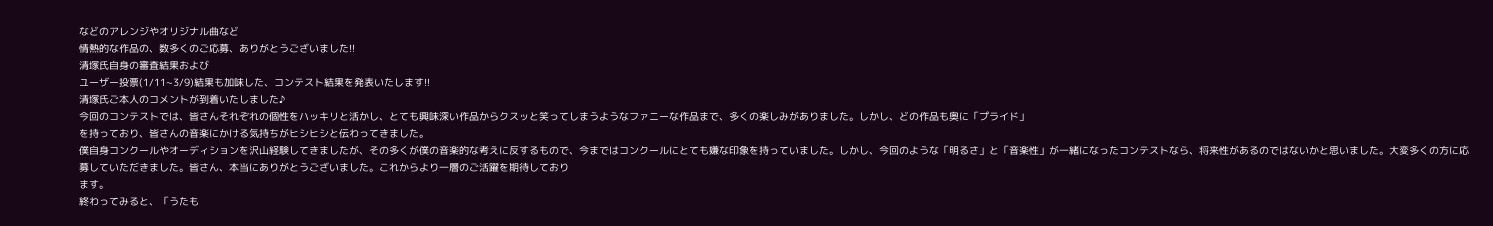などのアレンジやオリジナル曲など
情熱的な作品の、数多くのご応募、ありがとうございました!!
清塚氏自身の審査結果および
ユーザー投票(1/11~3/9)結果も加味した、コンテスト結果を発表いたします!!
清塚氏ご本人のコメントが到着いたしました♪
今回のコンテストでは、皆さんそれぞれの個性をハッキリと活かし、とても興味深い作品からクスッと笑ってしまうようなファニーな作品まで、多くの楽しみがありました。しかし、どの作品も奥に「プライド」
を持っており、皆さんの音楽にかける気持ちがヒシヒシと伝わってきました。
僕自身コンクールやオーディションを沢山経験してきましたが、その多くが僕の音楽的な考えに反するもので、今まではコンクールにとても嫌な印象を持っていました。しかし、今回のような「明るさ」と「音楽性」が一緒になったコンテストなら、将来性があるのではないかと思いました。大変多くの方に応募していただきました。皆さん、本当にありがとうございました。これからより一層のご活躍を期待しており
ます。
終わってみると、「うたも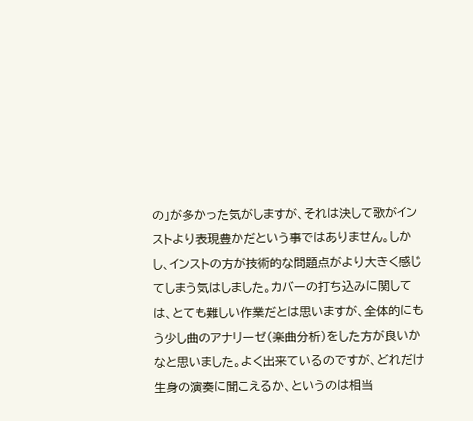の」が多かった気がしますが、それは決して歌がインストより表現豊かだという事ではありません。しかし、インストの方が技術的な問題点がより大きく感じてしまう気はしました。カバーの打ち込みに関しては、とても難しい作業だとは思いますが、全体的にもう少し曲のアナリーゼ(楽曲分析)をした方が良いかなと思いました。よく出来ているのですが、どれだけ生身の演奏に聞こえるか、というのは相当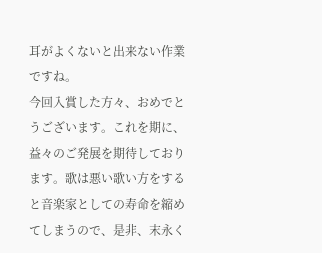耳がよくないと出来ない作業ですね。
今回入賞した方々、おめでとうございます。これを期に、益々のご発展を期待しております。歌は悪い歌い方をすると音楽家としての寿命を縮めてしまうので、是非、末永く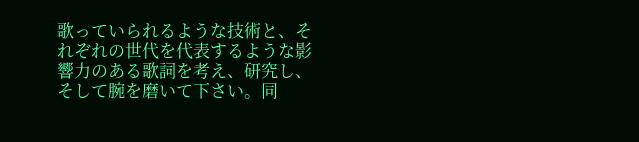歌っていられるような技術と、それぞれの世代を代表するような影響力のある歌詞を考え、研究し、そして腕を磨いて下さい。同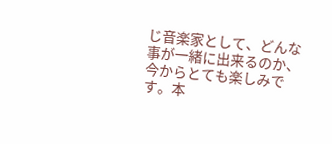じ音楽家として、どんな事が一緒に出来るのか、今からとても楽しみです。本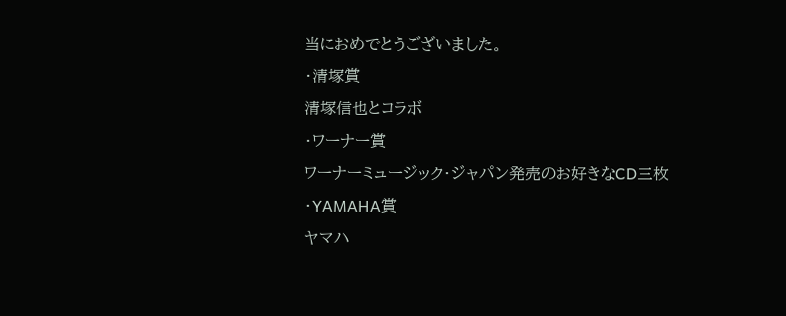当におめでとうございました。
・清塚賞
清塚信也とコラボ
・ワーナー賞
ワーナーミュージック・ジャパン発売のお好きなCD三枚
・YAMAHA賞
ヤマハ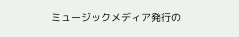ミュージックメディア発行の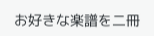お好きな楽譜を二冊